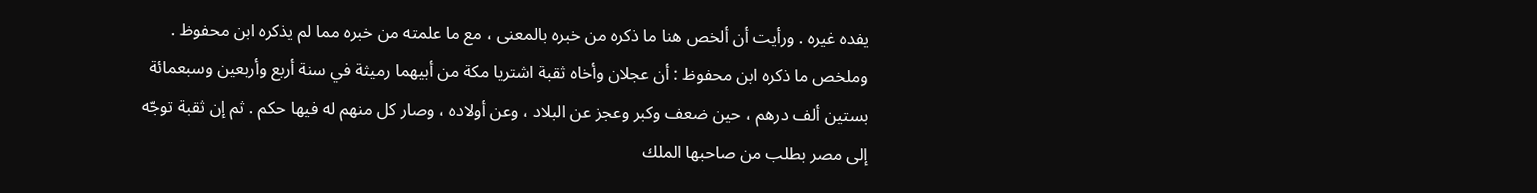يفده غيره . ورأيت أن ألخص هنا ما ذكره من خبره بالمعنى ، مع ما علمته من خبره مما لم يذكره ابن محفوظ .
وملخص ما ذكره ابن محفوظ : أن عجلان وأخاه ثقبة اشتريا مكة من أبيهما رميثة في سنة أربع وأربعين وسبعمائة بستين ألف درهم ، حين ضعف وكبر وعجز عن البلاد ، وعن أولاده ، وصار كل منهم له فيها حكم . ثم إن ثقبة توجّه إلى مصر بطلب من صاحبها الملك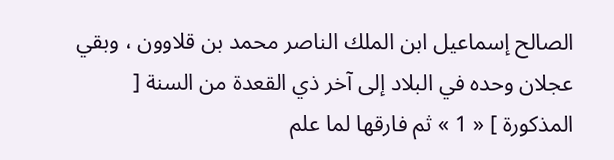الصالح إسماعيل ابن الملك الناصر محمد بن قلاوون ، وبقي عجلان وحده في البلاد إلى آخر ذي القعدة من السنة [ المذكورة ] « 1 » ثم فارقها لما علم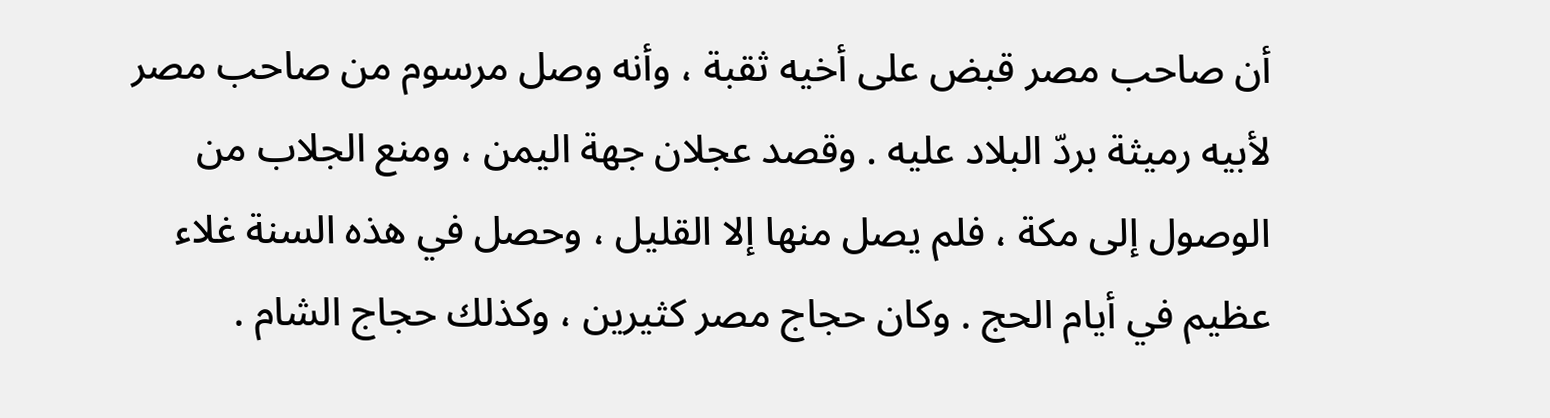أن صاحب مصر قبض على أخيه ثقبة ، وأنه وصل مرسوم من صاحب مصر لأبيه رميثة بردّ البلاد عليه . وقصد عجلان جهة اليمن ، ومنع الجلاب من الوصول إلى مكة ، فلم يصل منها إلا القليل ، وحصل في هذه السنة غلاء عظيم في أيام الحج . وكان حجاج مصر كثيرين ، وكذلك حجاج الشام .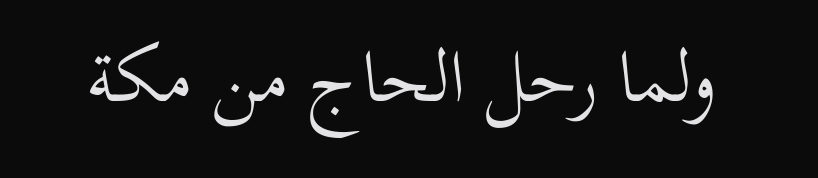ولما رحل الحاج من مكة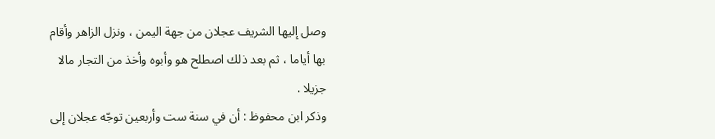وصل إليها الشريف عجلان من جهة اليمن ، ونزل الزاهر وأقام بها أياما ، ثم بعد ذلك اصطلح هو وأبوه وأخذ من التجار مالا جزيلا .
وذكر ابن محفوظ : أن في سنة ست وأربعين توجّه عجلان إلى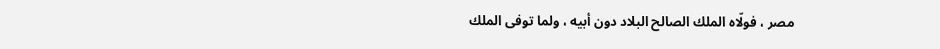مصر ، فولّاه الملك الصالح البلاد دون أبيه ، ولما توفى الملك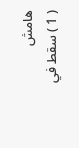هامش
( 1 ) سقط في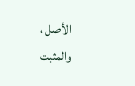الأصل ، والمثبت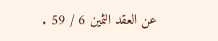عن العقد الثمين 6 / 59 .